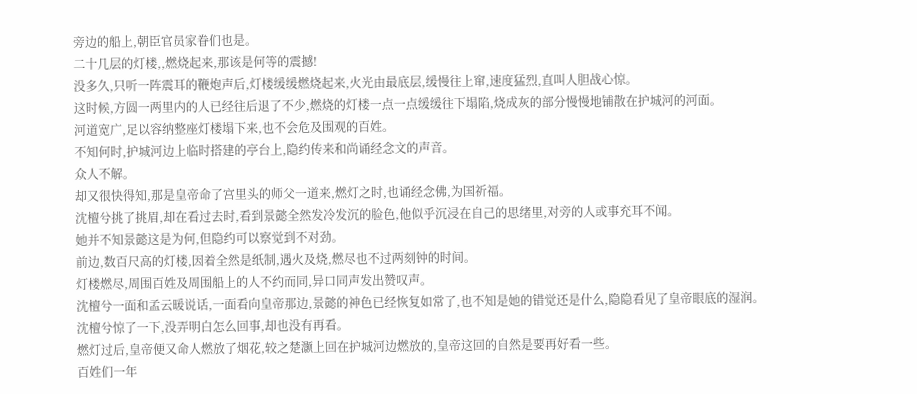旁边的船上,朝臣官员家眷们也是。
二十几层的灯楼,,燃烧起来,那该是何等的震撼!
没多久,只听一阵震耳的鞭炮声后,灯楼缓缓燃烧起来,火光由最底层,缓慢往上窜,速度猛烈,直叫人胆战心惊。
这时候,方圆一两里内的人已经往后退了不少,燃烧的灯楼一点一点缓缓往下塌陷,烧成灰的部分慢慢地铺散在护城河的河面。
河道宽广,足以容纳整座灯楼塌下来,也不会危及围观的百姓。
不知何时,护城河边上临时搭建的亭台上,隐约传来和尚诵经念文的声音。
众人不解。
却又很快得知,那是皇帝命了宫里头的师父一道来,燃灯之时,也诵经念佛,为国祈福。
沈檀兮挑了挑眉,却在看过去时,看到景懿全然发冷发沉的脸色,他似乎沉浸在自己的思绪里,对旁的人或事充耳不闻。
她并不知景懿这是为何,但隐约可以察觉到不对劲。
前边,数百尺高的灯楼,因着全然是纸制,遇火及烧,燃尽也不过两刻钟的时间。
灯楼燃尽,周围百姓及周围船上的人不约而同,异口同声发出赞叹声。
沈檀兮一面和孟云暖说话,一面看向皇帝那边,景懿的神色已经恢复如常了,也不知是她的错觉还是什么,隐隐看见了皇帝眼底的湿润。
沈檀兮惊了一下,没弄明白怎么回事,却也没有再看。
燃灯过后,皇帝便又命人燃放了烟花,较之楚灏上回在护城河边燃放的,皇帝这回的自然是要再好看一些。
百姓们一年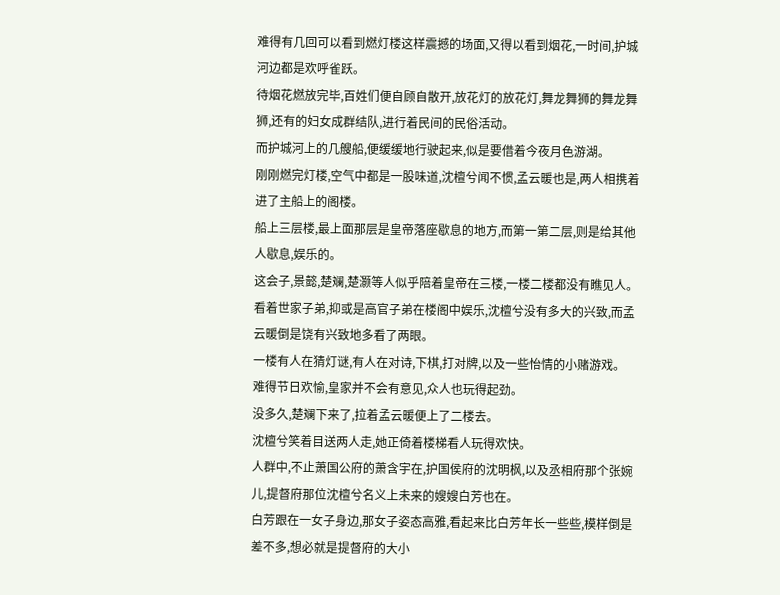难得有几回可以看到燃灯楼这样震撼的场面,又得以看到烟花,一时间,护城河边都是欢呼雀跃。
待烟花燃放完毕,百姓们便自顾自散开,放花灯的放花灯,舞龙舞狮的舞龙舞狮,还有的妇女成群结队,进行着民间的民俗活动。
而护城河上的几艘船,便缓缓地行驶起来,似是要借着今夜月色游湖。
刚刚燃完灯楼,空气中都是一股味道,沈檀兮闻不惯,孟云暖也是,两人相携着进了主船上的阁楼。
船上三层楼,最上面那层是皇帝落座歇息的地方,而第一第二层,则是给其他人歇息,娱乐的。
这会子,景懿,楚斓,楚灏等人似乎陪着皇帝在三楼,一楼二楼都没有瞧见人。
看着世家子弟,抑或是高官子弟在楼阁中娱乐,沈檀兮没有多大的兴致,而孟云暖倒是饶有兴致地多看了两眼。
一楼有人在猜灯谜,有人在对诗,下棋,打对牌,以及一些怡情的小赌游戏。
难得节日欢愉,皇家并不会有意见,众人也玩得起劲。
没多久,楚斓下来了,拉着孟云暖便上了二楼去。
沈檀兮笑着目送两人走,她正倚着楼梯看人玩得欢快。
人群中,不止萧国公府的萧含宇在,护国侯府的沈明枫,以及丞相府那个张婉儿,提督府那位沈檀兮名义上未来的嫂嫂白芳也在。
白芳跟在一女子身边,那女子姿态高雅,看起来比白芳年长一些些,模样倒是差不多,想必就是提督府的大小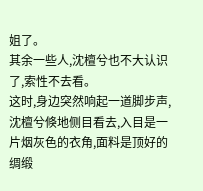姐了。
其余一些人,沈檀兮也不大认识了,索性不去看。
这时,身边突然响起一道脚步声,沈檀兮倏地侧目看去,入目是一片烟灰色的衣角,面料是顶好的绸缎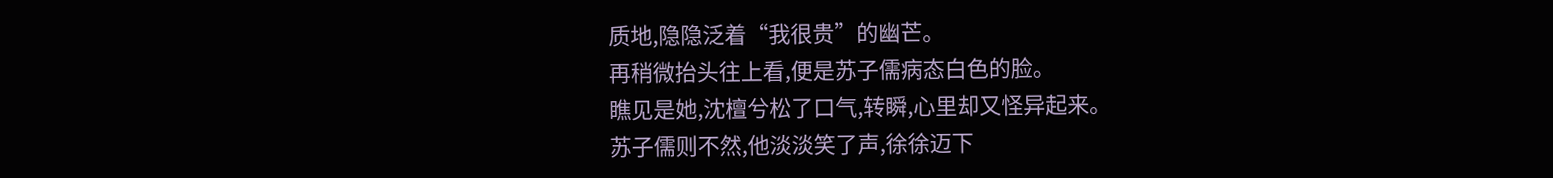质地,隐隐泛着“我很贵”的幽芒。
再稍微抬头往上看,便是苏子儒病态白色的脸。
瞧见是她,沈檀兮松了口气,转瞬,心里却又怪异起来。
苏子儒则不然,他淡淡笑了声,徐徐迈下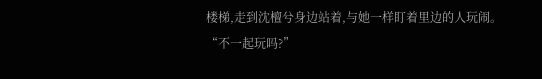楼梯,走到沈檀兮身边站着,与她一样盯着里边的人玩闹。
“不一起玩吗?”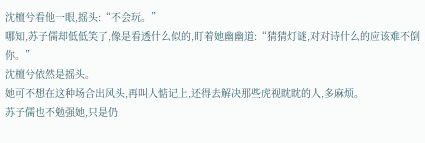沈檀兮看他一眼,摇头:“不会玩。”
哪知,苏子儒却低低笑了,像是看透什么似的,盯着她幽幽道:“猜猜灯谜,对对诗什么的应该难不倒你。”
沈檀兮依然是摇头。
她可不想在这种场合出风头,再叫人惦记上,还得去解决那些虎视眈眈的人,多麻烦。
苏子儒也不勉强她,只是仍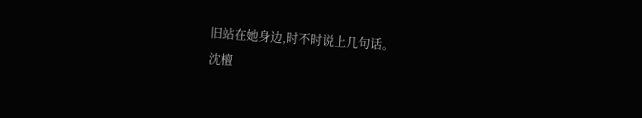旧站在她身边,时不时说上几句话。
沈檀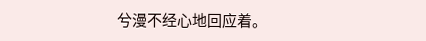兮漫不经心地回应着。